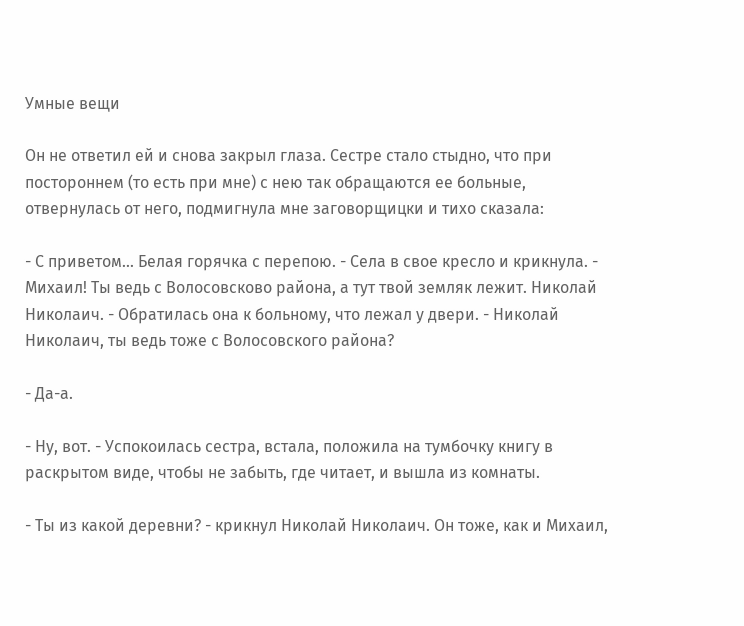Умные вещи

Он не ответил ей и снова закрыл глаза. Сестре стало стыдно, что при постороннем (то есть при мне) с нею так обращаются ее больные, отвернулась от него, подмигнула мне заговорщицки и тихо сказала:

- С приветом... Белая горячка с перепою. - Села в свое кресло и крикнула. - Михаил! Ты ведь с Волосовсково района, а тут твой земляк лежит. Николай Николаич. - Обратилась она к больному, что лежал у двери. - Николай Николаич, ты ведь тоже с Волосовского района?

- Да-а.

- Ну, вот. - Успокоилась сестра, встала, положила на тумбочку книгу в раскрытом виде, чтобы не забыть, где читает, и вышла из комнаты.

- Ты из какой деревни? - крикнул Николай Николаич. Он тоже, как и Михаил,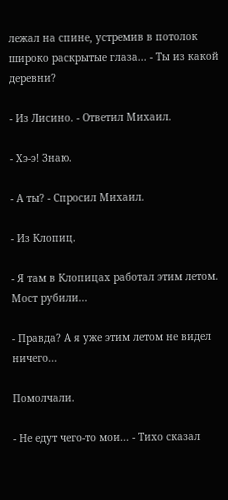лежал на спине, устремив в потолок широко раскрытые глаза... - Ты из какой деревни?

- Из Лисино. - Ответил Михаил.

- Хэ-э! Знаю.

- А ты? - Спросил Михаил.

- Из Клопиц.

- Я там в Клопицах работал этим летом. Мост рубили...

- Правда? А я уже этим летом не видел ничего...

Помолчали.

- Не едут чего-то мои... - Тихо сказал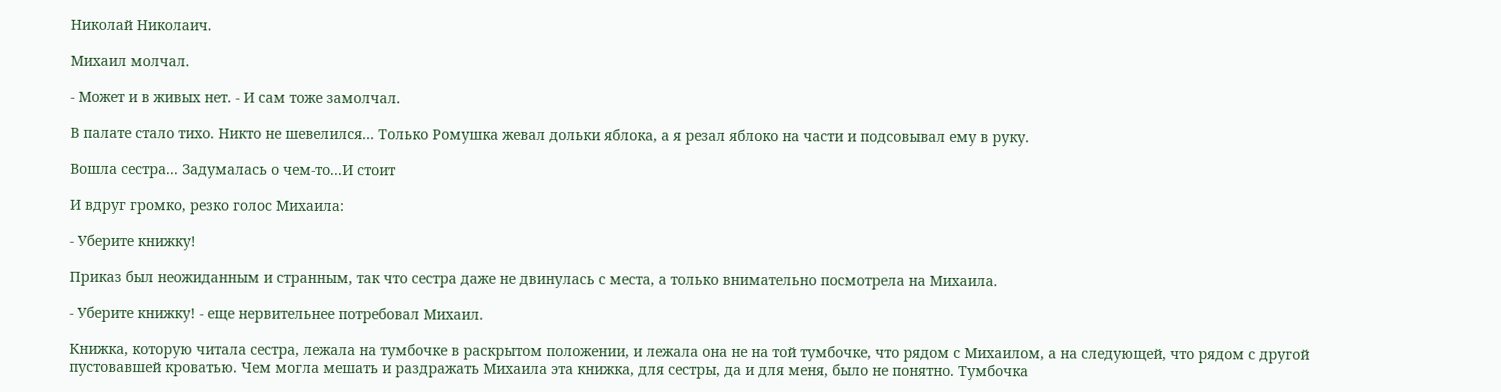Николай Николаич.

Михаил молчал.

- Может и в живых нет. - И сам тоже замолчал.

В палате стало тихо. Никто не шевелился... Только Ромушка жевал дольки яблока, а я резал яблоко на части и подсовывал ему в руку.

Вошла сестра... Задумалась о чем-то...И стоит

И вдруг громко, резко голос Михаила:

- Уберите книжку!

Приказ был неожиданным и странным, так что сестра даже не двинулась с места, а только внимательно посмотрела на Михаила.

- Уберите книжку! - еще нервительнее потребовал Михаил.

Книжка, которую читала сестра, лежала на тумбочке в раскрытом положении, и лежала она не на той тумбочке, что рядом с Михаилом, а на следующей, что рядом с другой пустовавшей кроватью. Чем могла мешать и раздражать Михаила эта книжка, для сестры, да и для меня, было не понятно. Тумбочка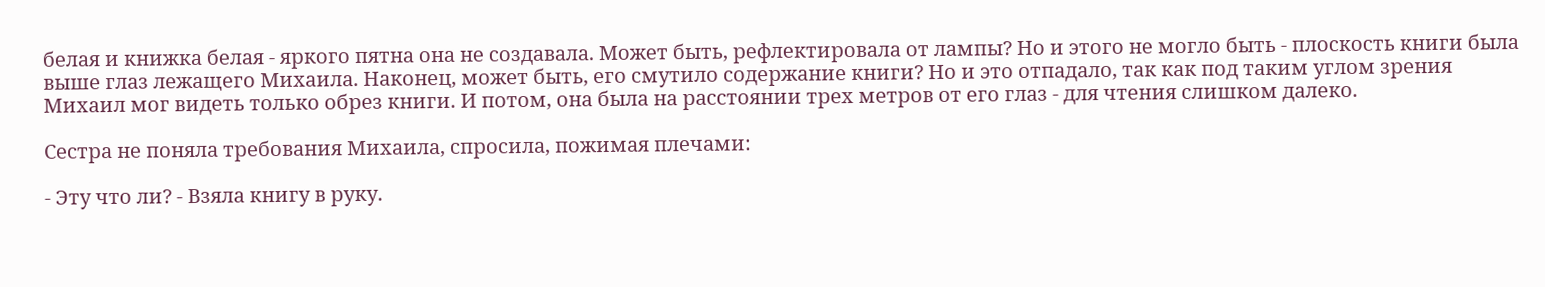белая и книжка белая - яркого пятна она не создавала. Может быть, рефлектировала от лампы? Но и этого не могло быть - плоскость книги была выше глаз лежащего Михаила. Наконец, может быть, его смутило содержание книги? Но и это отпадало, так как под таким углом зрения Михаил мог видеть только обрез книги. И потом, она была на расстоянии трех метров от его глаз - для чтения слишком далеко.

Сестра не поняла требования Михаила, спросила, пожимая плечами:

- Эту что ли? - Взяла книгу в руку.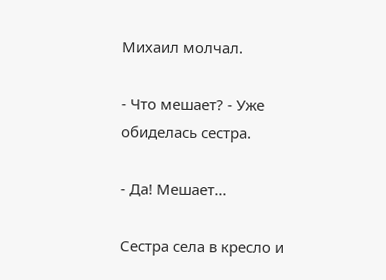Михаил молчал.

- Что мешает? - Уже обиделась сестра.

- Да! Мешает...

Сестра села в кресло и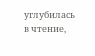углубилась в чтение,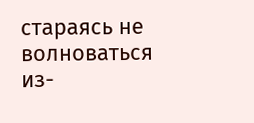стараясь не волноваться из-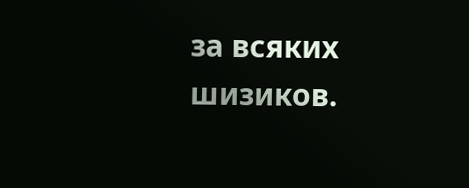за всяких шизиков.